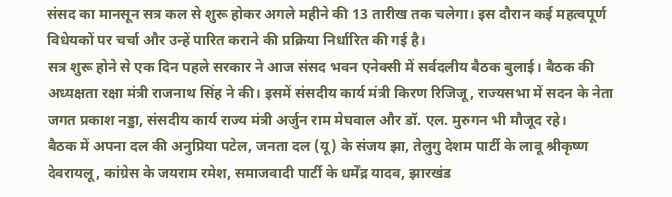संसद का मानसून सत्र कल से शुरू होकर अगले महीने की 13 तारीख तक चलेगा। इस दौरान कई महत्वपूर्ण विधेयकों पर चर्चा और उन्हें पारित कराने की प्रक्रिया निर्धारित की गई है।
सत्र शुरू होने से एक दिन पहले सरकार ने आज संसद भवन एनेक्सी में सर्वदलीय बैठक बुलाई। बैठक की अध्यक्षता रक्षा मंत्री राजनाथ सिंह ने की। इसमें संसदीय कार्य मंत्री किरण रिजिजू, राज्यसभा में सदन के नेता जगत प्रकाश नड्डा, संसदीय कार्य राज्य मंत्री अर्जुन राम मेघवाल और डॉ. एल. मुरुगन भी मौजूद रहे।
बैठक में अपना दल की अनुप्रिया पटेल, जनता दल (यू) के संजय झा, तेलुगु देशम पार्टी के लावू श्रीकृष्ण देवरायलू, कांग्रेस के जयराम रमेश, समाजवादी पार्टी के धर्मेंद्र यादव, झारखंड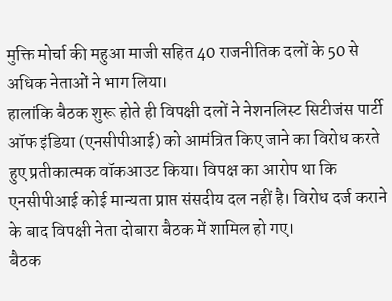मुक्ति मोर्चा की महुआ माजी सहित 40 राजनीतिक दलों के 50 से अधिक नेताओं ने भाग लिया।
हालांकि बैठक शुरू होते ही विपक्षी दलों ने नेशनलिस्ट सिटीजंस पार्टी ऑफ इंडिया (एनसीपीआई) को आमंत्रित किए जाने का विरोध करते हुए प्रतीकात्मक वॉकआउट किया। विपक्ष का आरोप था कि एनसीपीआई कोई मान्यता प्राप्त संसदीय दल नहीं है। विरोध दर्ज कराने के बाद विपक्षी नेता दोबारा बैठक में शामिल हो गए।
बैठक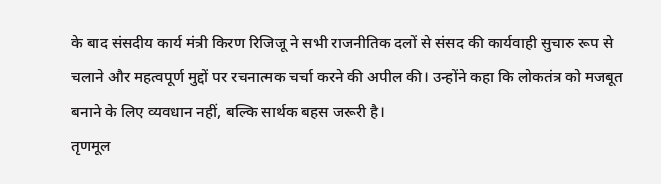के बाद संसदीय कार्य मंत्री किरण रिजिजू ने सभी राजनीतिक दलों से संसद की कार्यवाही सुचारु रूप से चलाने और महत्वपूर्ण मुद्दों पर रचनात्मक चर्चा करने की अपील की। उन्होंने कहा कि लोकतंत्र को मजबूत बनाने के लिए व्यवधान नहीं, बल्कि सार्थक बहस जरूरी है।
तृणमूल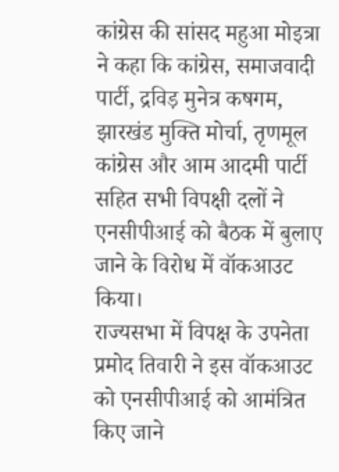कांग्रेस की सांसद महुआ मोइत्रा ने कहा कि कांग्रेस, समाजवादी पार्टी, द्रविड़ मुनेत्र कषगम, झारखंड मुक्ति मोर्चा, तृणमूल कांग्रेस और आम आदमी पार्टी सहित सभी विपक्षी दलों ने एनसीपीआई को बैठक में बुलाए जाने के विरोध में वॉकआउट किया।
राज्यसभा में विपक्ष के उपनेता प्रमोद तिवारी ने इस वॉकआउट को एनसीपीआई को आमंत्रित किए जाने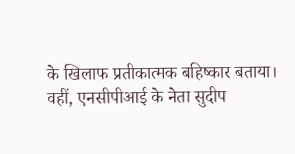के खिलाफ प्रतीकात्मक बहिष्कार बताया।
वहीं, एनसीपीआई के नेता सुदीप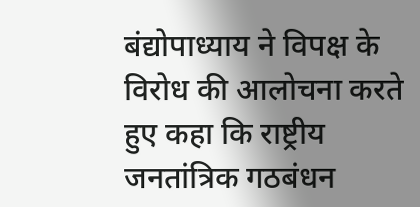बंद्योपाध्याय ने विपक्ष के विरोध की आलोचना करते हुए कहा कि राष्ट्रीय जनतांत्रिक गठबंधन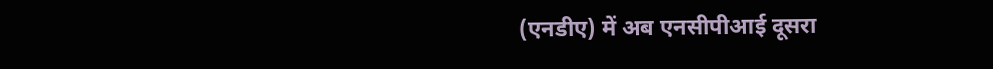(एनडीए) में अब एनसीपीआई दूसरा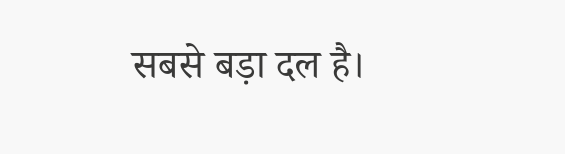सबसे बड़ा दल है।